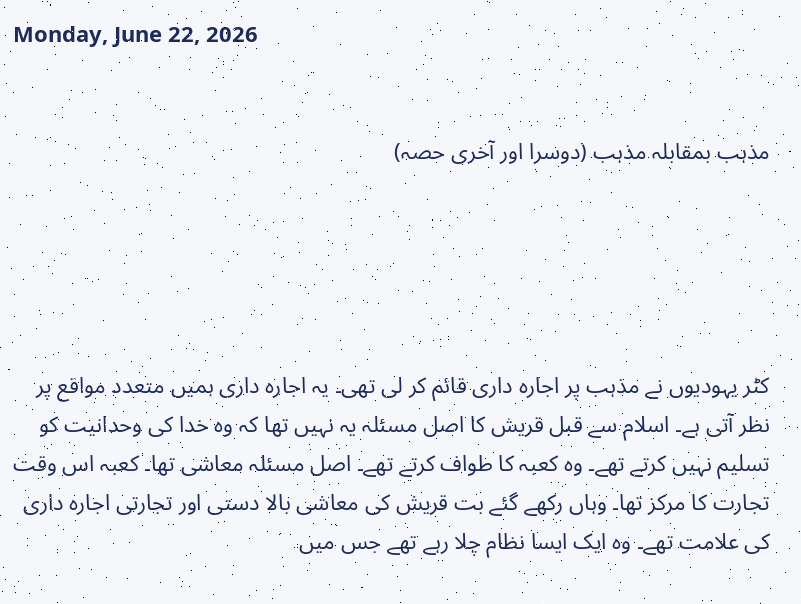Monday, June 22, 2026


مذہب بمقابلہ مذہب (دوسرا اور آخری حصہ)





کٹر یہودیوں نے مذہب پر اجارہ داری قائم کر لی تھی۔ یہ اجارہ داری ہمیں متعدد مواقع پر نظر آتی ہے۔ اسلام سے قبل قریش کا اصل مسئلہ یہ نہیں تھا کہ وہ خدا کی وحدانیت کو تسلیم نہیں کرتے تھے۔ وہ کعبہ کا طواف کرتے تھے۔ اصل مسئلہ معاشی تھا۔ کعبہ اس وقت تجارت کا مرکز تھا۔ وہاں رکھے گئے بت قریش کی معاشی بالا دستی اور تجارتی اجارہ داری کی علامت تھے۔ وہ ایک ایسا نظام چلا رہے تھے جس میں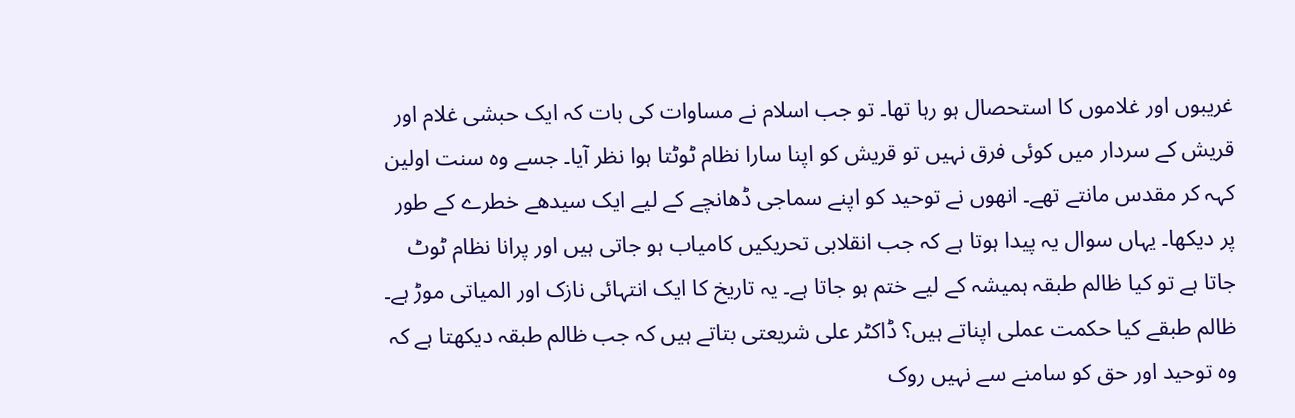غریبوں اور غلاموں کا استحصال ہو رہا تھا۔ تو جب اسلام نے مساوات کی بات کہ ایک حبشی غلام اور قریش کے سردار میں کوئی فرق نہیں تو قریش کو اپنا سارا نظام ٹوٹتا ہوا نظر آیا۔ جسے وہ سنت اولین کہہ کر مقدس مانتے تھے۔ انھوں نے توحید کو اپنے سماجی ڈھانچے کے لیے ایک سیدھے خطرے کے طور پر دیکھا۔ یہاں سوال یہ پیدا ہوتا ہے کہ جب انقلابی تحریکیں کامیاب ہو جاتی ہیں اور پرانا نظام ٹوٹ جاتا ہے تو کیا ظالم طبقہ ہمیشہ کے لیے ختم ہو جاتا ہے۔ یہ تاریخ کا ایک انتہائی نازک اور المیاتی موڑ ہے۔ ظالم طبقے کیا حکمت عملی اپناتے ہیں؟ ڈاکٹر علی شریعتی بتاتے ہیں کہ جب ظالم طبقہ دیکھتا ہے کہ وہ توحید اور حق کو سامنے سے نہیں روک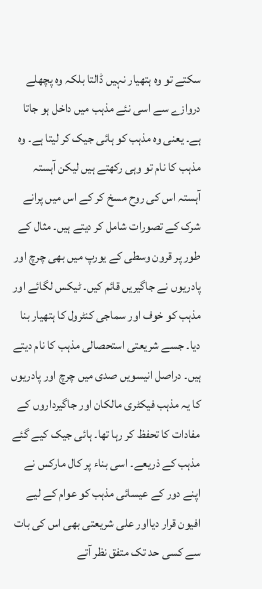سکتے تو وہ ہتھیار نہیں ڈالتا بلکہ وہ پچھلے دروازے سے اسی نئے مذہب میں داخل ہو جاتا ہے۔ یعنی وہ مذہب کو ہائی جیک کر لیتا ہے۔ وہ مذہب کا نام تو وہی رکھتے ہیں لیکن آہستہ آہستہ اس کی روح مسخ کر کے اس میں پرانے شرک کے تصورات شامل کر دیتے ہیں۔ مثال کے طور پر قرون وسطی کے یورپ میں بھی چرچ اور پادریوں نے جاگیریں قائم کیں۔ ٹیکس لگائے اور مذہب کو خوف اور سماجی کنٹرول کا ہتھیار بنا دیا۔ جسے شریعتی استحصالی مذہب کا نام دیتے ہیں۔ دراصل انیسویں صدی میں چرچ اور پادریوں کا یہ مذہب فیکٹری مالکان اور جاگیرداروں کے مفادات کا تحفظ کر رہا تھا۔ ہائی جیک کیے گئے مذہب کے ذریعے۔ اسی بناء پر کال مارکس نے اپنے دور کے عیسائی مذہب کو عوام کے لیے افیون قرار دیااور علی شریعتی بھی اس کی بات سے کسی حد تک متفق نظر آتے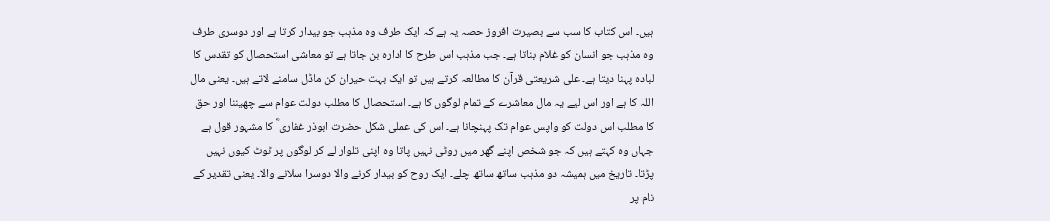ہیں۔ اس کتاب کا سب سے بصیرت افروز حصہ یہ ہے کہ ایک طرف وہ مذہب جو بیدار کرتا ہے اور دوسری طرف وہ مذہب جو انسان کو غلام بناتا ہے۔ جب مذہب اس طرح کا ادارہ بن جاتا ہے تو معاشی استحصال کو تقدس کا لبادہ پہنا دیتا ہے۔ علی شریعتی قرآن کا مطالعہ کرتے ہیں تو ایک بہت حیران کن ماڈل سامنے لاتے ہیں۔ یعنی مال اللہ کا ہے اور اس لیے یہ مال معاشرے کے تمام لوگوں کا ہے۔ استحصال کا مطلب دولت عوام سے چھیننا اور حق کا مطلب اس دولت کو واپس عوام تک پہنچانا ہے۔ اس کی عملی شکل حضرت ابوذر غفاری ؓ کا مشہور قول ہے جہاں وہ کہتے ہیں کہ جو شخص اپنے گھر میں روٹی نہیں پاتا وہ اپنی تلوار لے کر لوگوں پر ٹوٹ کیوں نہیں پڑتا۔ تاریخ میں ہمیشہ دو مذہب ساتھ ساتھ چلے۔ ایک روح کو بیدار کرنے والا دوسرا سلانے والا۔ یعنی تقدیر کے نام پر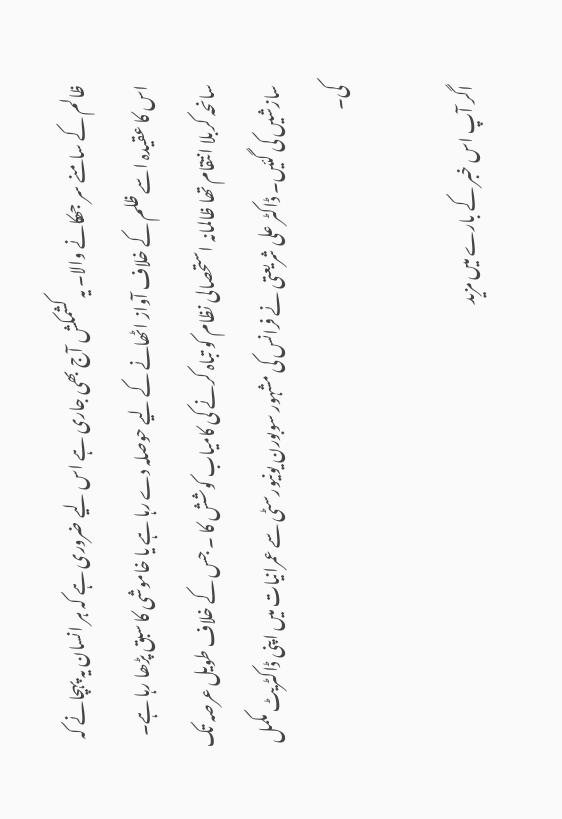ظالم کے سامنے سر جھکانے والا۔ یہ کشمکش آج بھی جاری ہے اس لیے ضروری ہے کہ ہر انسان یہ پہچانے کہ اس کا عقیدہ اسے ظلم کے خلاف آواز اٹھانے کے لیے حوصلہ دے رہا ہے یا خاموشی کا سبق پڑھا رہا ہے۔ سانحہ کربلا انتقام تھا ظالمانہ استحصالی نظام کو تباہ کرنے کی کامیاب کوشش کا ۔ جس کے خلاف طویل عرصہ تک سازشیں کی گئیں۔ ڈاکٹر علی شریعتی نے فرانس کی مشہور سوبورن یونیورسٹی سے عمرانیات میں اپنی ڈاکٹریٹ مکمل کی۔

اگر آپ اس خبر کے بارے میں مزید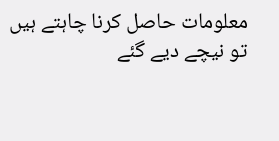معلومات حاصل کرنا چاہتے ہیں تو نیچے دیے گئے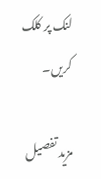لنک پر کلک کریں۔

مزید تفصیل